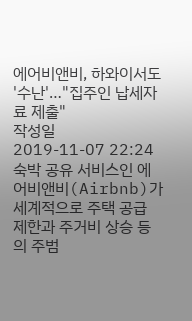에어비앤비, 하와이서도 '수난'…"집주인 납세자료 제출"
작성일
2019-11-07 22:24
숙박 공유 서비스인 에어비앤비(Airbnb)가 세계적으로 주택 공급 제한과 주거비 상승 등의 주범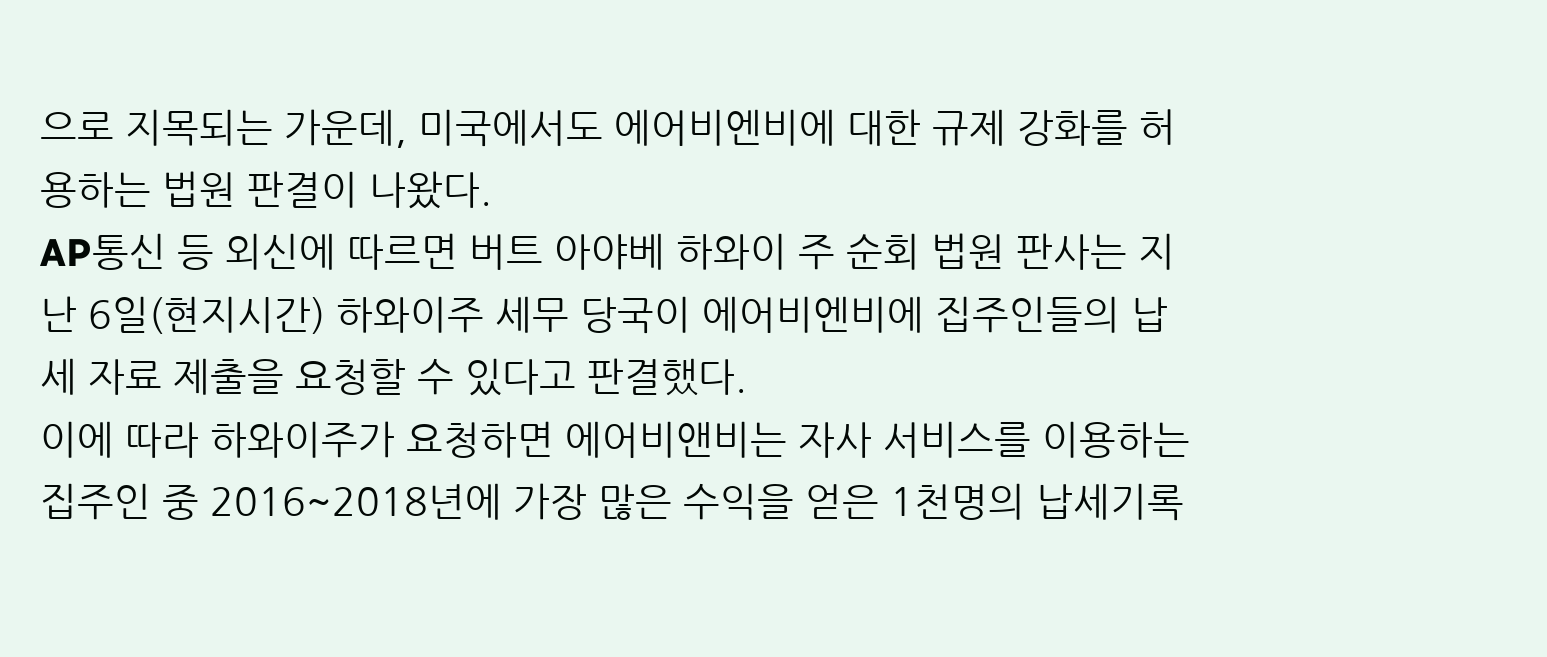으로 지목되는 가운데, 미국에서도 에어비엔비에 대한 규제 강화를 허용하는 법원 판결이 나왔다.
AP통신 등 외신에 따르면 버트 아야베 하와이 주 순회 법원 판사는 지난 6일(현지시간) 하와이주 세무 당국이 에어비엔비에 집주인들의 납세 자료 제출을 요청할 수 있다고 판결했다.
이에 따라 하와이주가 요청하면 에어비앤비는 자사 서비스를 이용하는 집주인 중 2016~2018년에 가장 많은 수익을 얻은 1천명의 납세기록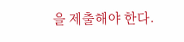을 제출해야 한다.